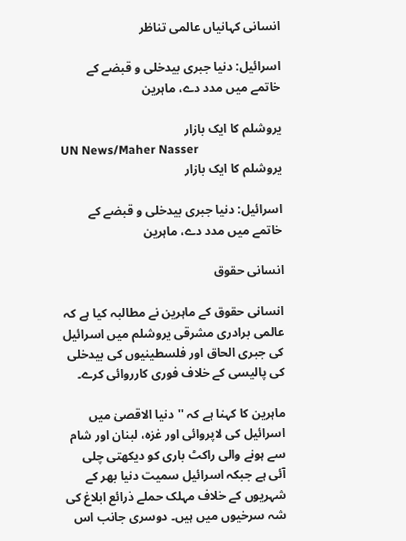انسانی کہانیاں عالمی تناظر

اسرائیل: دنیا جبری بیدخلی و قبضے کے خاتمے میں مدد دے، ماہرین

یروشلم کا ایک بازار
UN News/Maher Nasser
یروشلم کا ایک بازار

اسرائیل: دنیا جبری بیدخلی و قبضے کے خاتمے میں مدد دے، ماہرین

انسانی حقوق

انسانی حقوق کے ماہرین نے مطالبہ کیا ہے کہ عالمی برادری مشرقی یروشلم میں اسرائیل کی جبری الحاق اور فلسطینیوں کی بیدخلی کی پالیسی کے خلاف فوری کارروائی کرے۔

ماہرین کا کہنا ہے کہ ''دنیا الاقصیٰ میں اسرائیل کی لاپروائی اور غزہ، لبنان اور شام سے ہونے والی راکٹ باری کو دیکھتی چلی آئی ہے جبکہ اسرائیل سمیت دنیا بھر کے شہریوں کے خلاف مہلک حملے ذرائع ابلاغ کی شہ سرخیوں میں ہیں۔ دوسری جانب اس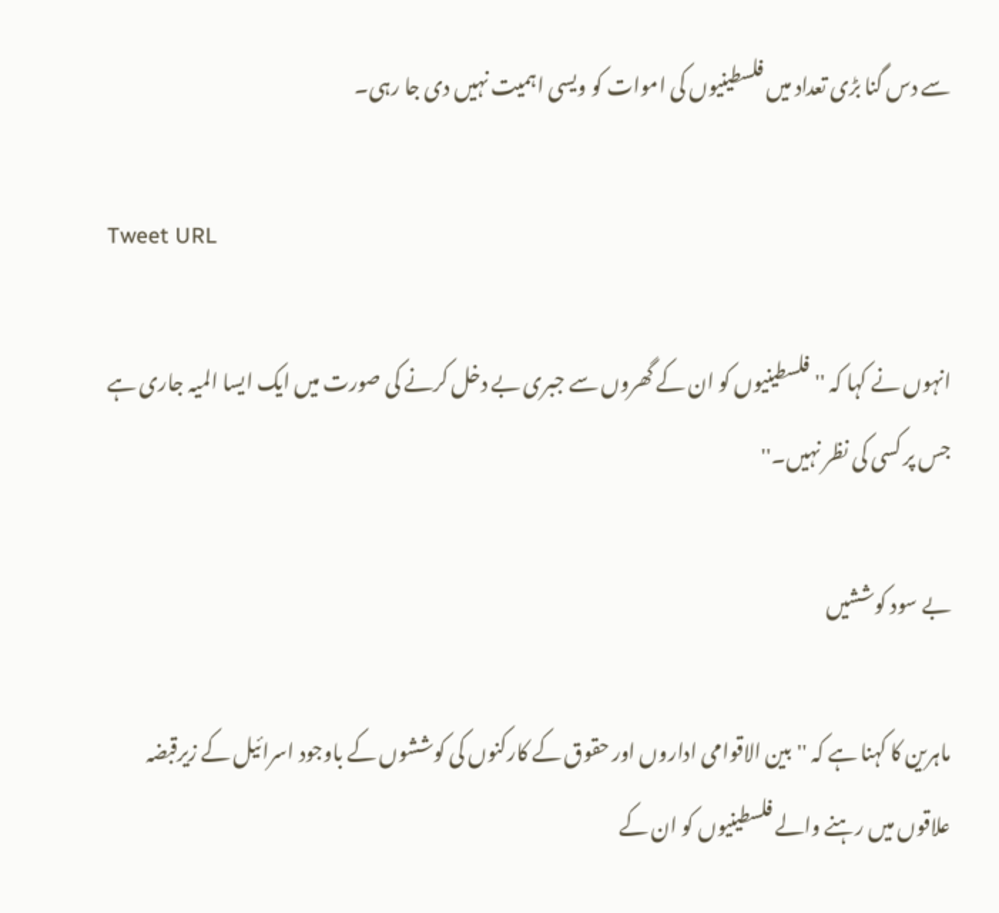سے دس گنا بڑی تعداد میں فلسطینیوں کی اموات کو ویسی اہمیت نہیں دی جا رہی۔

Tweet URL

انہوں نے کہا کہ ''فلسطینیوں کو ان کے گھروں سے جبری بے دخل کرنے کی صورت میں ایک ایسا المیہ جاری ہے جس پر کسی کی نظر نہیں۔''

بے سود کوششیں

ماہرین کا کہنا ہے کہ ''بین الاقوامی اداروں اور حقوق کے کارکنوں کی کوششوں کے باوجود اسرائیل کے زیرقبضہ علاقوں میں رہنے والے فلسطینیوں کو ان کے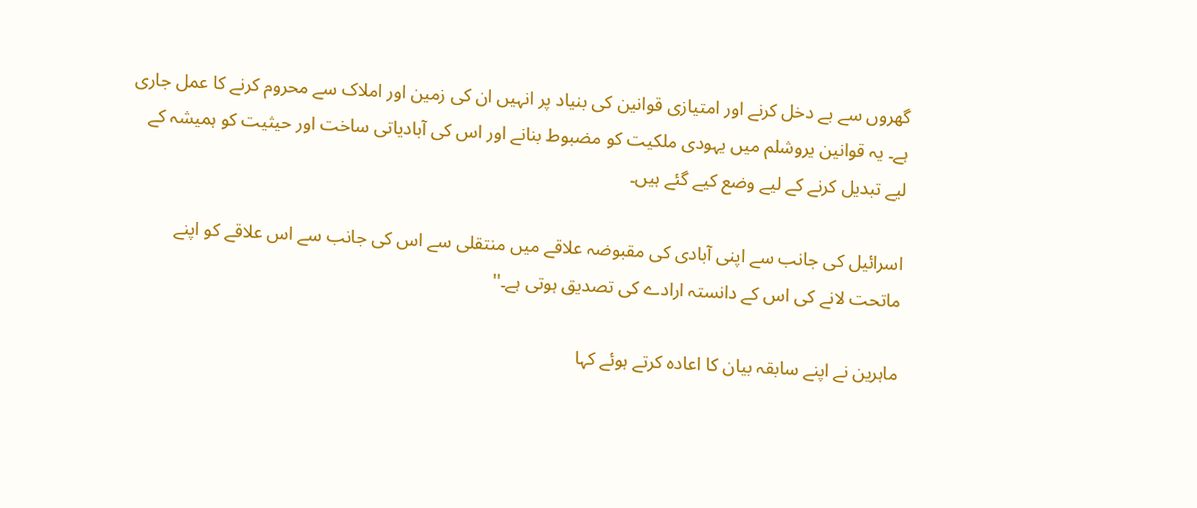گھروں سے بے دخل کرنے اور امتیازی قوانین کی بنیاد پر انہیں ان کی زمین اور املاک سے محروم کرنے کا عمل جاری ہے۔ یہ قوانین یروشلم میں یہودی ملکیت کو مضبوط بنانے اور اس کی آبادیاتی ساخت اور حیثیت کو ہمیشہ کے لیے تبدیل کرنے کے لیے وضع کیے گئے ہیں۔

اسرائیل کی جانب سے اپنی آبادی کی مقبوضہ علاقے میں منتقلی سے اس کی جانب سے اس علاقے کو اپنے ماتحت لانے کی اس کے دانستہ ارادے کی تصدیق ہوتی ہے۔''

ماہرین نے اپنے سابقہ بیان کا اعادہ کرتے ہوئے کہا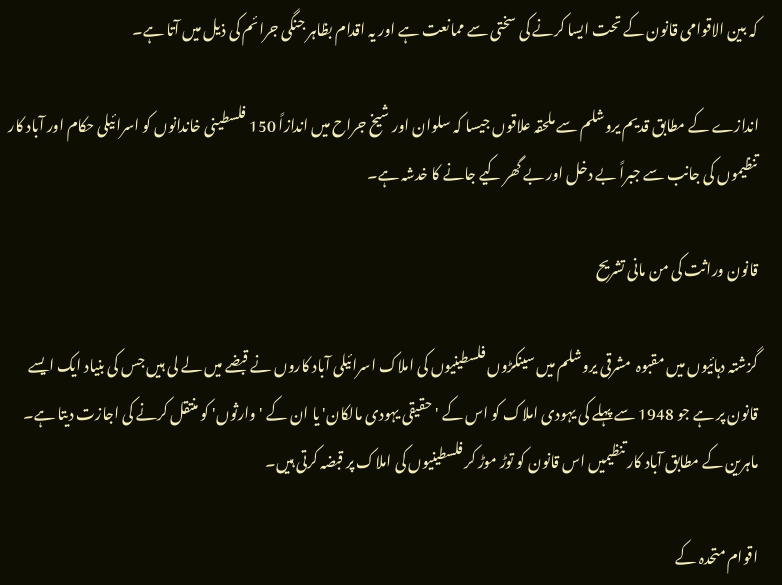کہ بین الاقوامی قانون کے تحت ایسا کرنے کی سختی سے ممانعت ہے اور یہ اقدام بظاہر جنگی جرائم کی ذیل میں آتا ہے۔

اندازے کے مطابق قدیم یروشلم سے ملحقہ علاقوں جیسا کہ سلوان اور شیخ جراح میں اندازاً 150 فلسطینی خاندانوں کو اسرائیلی حکام اور آباد کار تنظیموں کی جانب سے جبراً بے دخل اور بے گھر کیے جانے کا خدشہ ہے۔

قانون وراثت کی من مانی تشریح

گزشتہ دہائیوں میں مقبوہ  مشرقی یروشلم میں سینکڑوں فلسطینیوں کی املاک اسرائیلی آباد کاروں نے قبضے میں لے لی ہیں جس کی بنیاد ایک ایسے قانون پر ہے جو 1948 سے پہلے کی یہودی املاک کو اس کے 'حقیقی یہودی مالکان' یا ان کے 'وارثوں' کو منتقل کرنے کی اجازت دیتا ہے۔ ماہرین کے مطابق آباد کار تنظیمیں اس قانون کو توڑ موڑ کر فلسطینیوں کی املاک پر قبضہ کرتی ہیں۔

اقوام متحدہ کے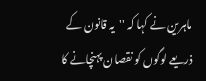ماہرین نے کہا کہ ''یہ قانون کے ذریعے لوگوں کو نقصان پہنچانے کا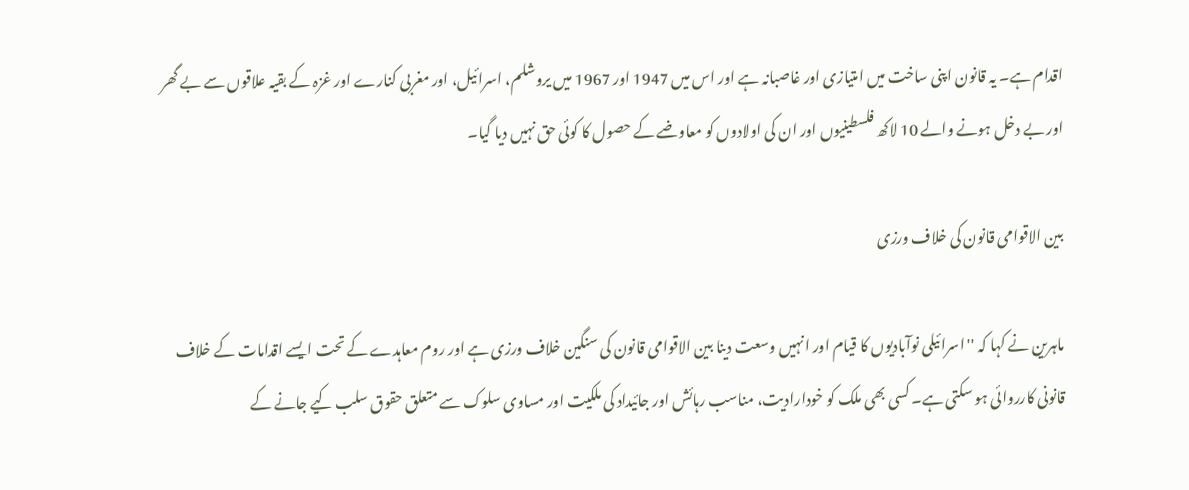اقدام ہے۔ یہ قانون اپنی ساخت میں امتیازی اور غاصبانہ ہے اور اس میں 1947 اور 1967 میں یروشلم، اسرائیل، اور مغربی کنارے اور غزہ کے بقیہ علاقوں سے بے گھر اور بے دخل ہونے والے 10 لاکھ فلسطینیوں اور ان کی اولادوں کو معاوضے کے حصول کا کوئی حق نہیں دیا گیا۔

بین الاقوامی قانون کی خلاف ورزی

ماہرین نے کہا کہ ''اسرائیلی نوآبادیوں کا قیام اور انہیں وسعت دینا بین الاقوامی قانون کی سنگین خلاف ورزی ہے اور روم معاہدے کے تحت ایسے اقدامات کے خلاف قانونی کارروائی ہو سکتی ہے۔ کسی بھی ملک کو خودارادیت، مناسب رہائش اور جائیداد کی ملکیت اور مساوی سلوک سے متعلق حقوق سلب کیے جانے کے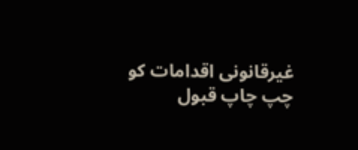غیرقانونی اقدامات کو چپ چاپ قبول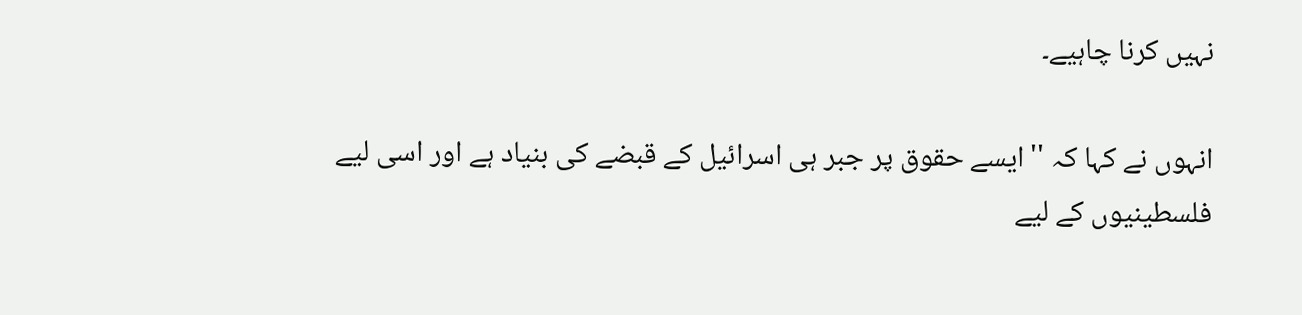نہیں کرنا چاہیے۔

انہوں نے کہا کہ ''ایسے حقوق پر جبر ہی اسرائیل کے قبضے کی بنیاد ہے اور اسی لیے فلسطینیوں کے لیے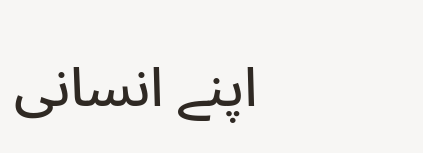اپنے انسانی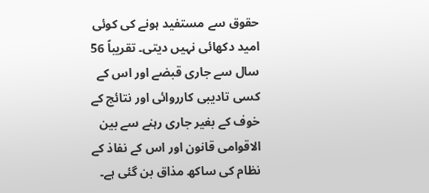حقوق سے مستفید ہونے کی کوئی امید دکھائی نہیں دیتی۔ تقریباً 56 سال سے جاری قبضے اور اس کے کسی تادیبی کارروائی اور نتائج کے خوف کے بغیر جاری رہنے سے بین الاقوامی قانون اور اس کے نفاذ کے نظام کی ساکھ مذاق بن گئی ہے۔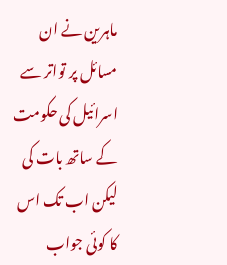ماہرین نے ان مسائل پر تواتر سے اسرائیل کی حکومت کے ساتھ بات کی لیکن اب تک اس کا کوئی جواب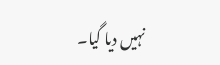نہیں دیا گیا۔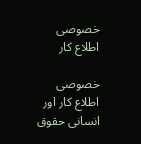خصوصی اطلاع کار

خصوصی اطلاع کار اور انسانی حقوق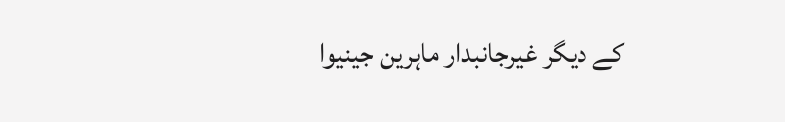کے دیگر غیرجانبدار ماہرین جینیوا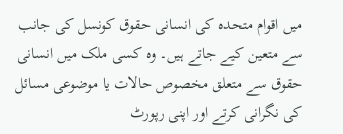میں اقوام متحدہ کی انسانی حقوق کونسل کی جانب سے متعین کیے جاتے ہیں۔ وہ کسی ملک میں انسانی حقوق سے متعلق مخصوص حالات یا موضوعی مسائل کی نگرانی کرتے اور اپنی رپورٹ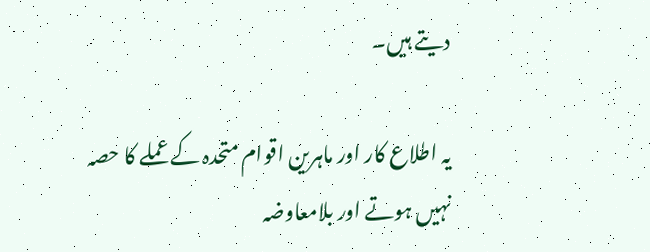دیتے ہیں۔

یہ اطلاع کار اور ماہرین اقوام متحدہ کے عملے کا حصہ نہیں ہوتے اور بلامعاوضہ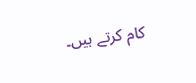کام کرتے ہیں۔